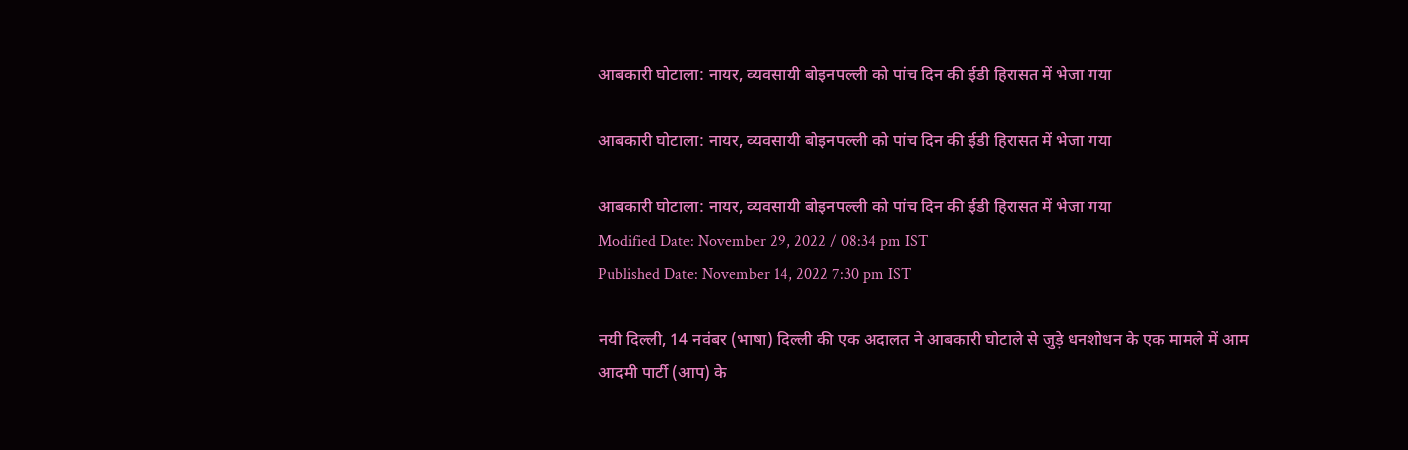आबकारी घोटाला: नायर, व्यवसायी बोइनपल्ली को पांच दिन की ईडी हिरासत में भेजा गया

आबकारी घोटाला: नायर, व्यवसायी बोइनपल्ली को पांच दिन की ईडी हिरासत में भेजा गया

आबकारी घोटाला: नायर, व्यवसायी बोइनपल्ली को पांच दिन की ईडी हिरासत में भेजा गया
Modified Date: November 29, 2022 / 08:34 pm IST
Published Date: November 14, 2022 7:30 pm IST

नयी दिल्ली, 14 नवंबर (भाषा) दिल्ली की एक अदालत ने आबकारी घोटाले से जुड़े धनशोधन के एक मामले में आम आदमी पार्टी (आप) के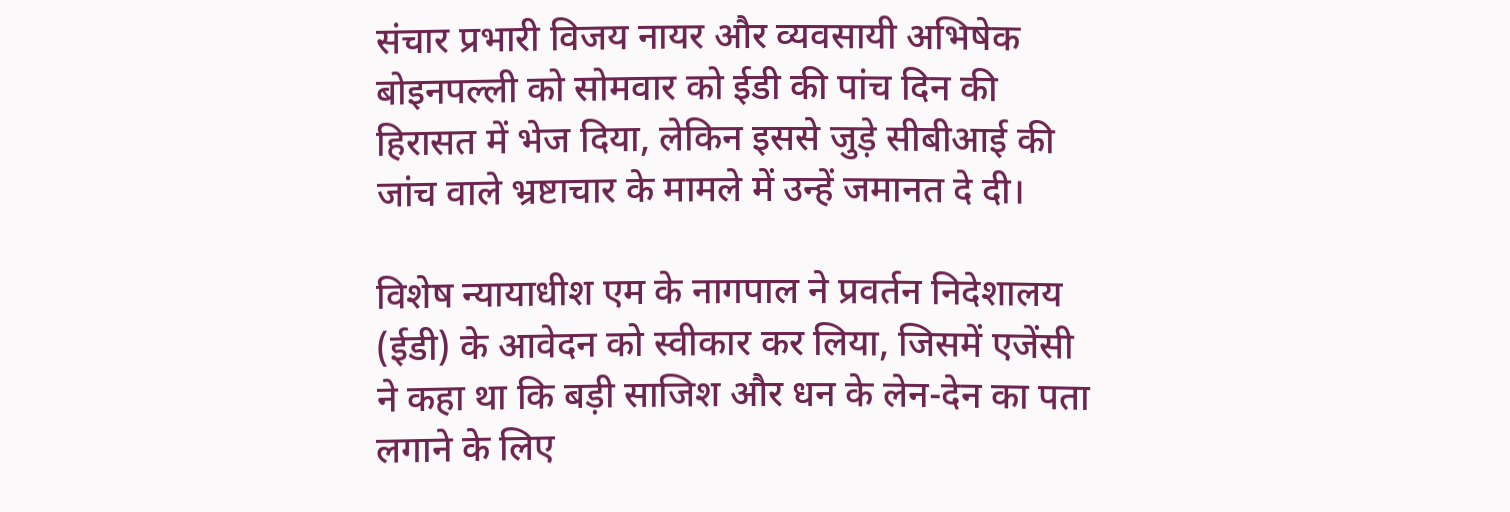संचार प्रभारी विजय नायर और व्यवसायी अभिषेक बोइनपल्ली को सोमवार को ईडी की पांच दिन की हिरासत में भेज दिया, लेकिन इससे जुड़े सीबीआई की जांच वाले भ्रष्टाचार के मामले में उन्हें जमानत दे दी।

विशेष न्यायाधीश एम के नागपाल ने प्रवर्तन निदेशालय (ईडी) के आवेदन को स्वीकार कर लिया, जिसमें एजेंसी ने कहा था कि बड़ी साजिश और धन के लेन-देन का पता लगाने के लिए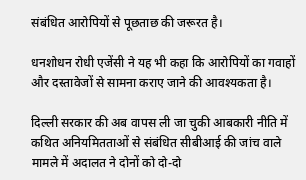संबंधित आरोपियों से पूछताछ की जरूरत है।

धनशोधन रोधी एजेंसी ने यह भी कहा कि आरोपियों का गवाहों और दस्तावेजों से सामना कराए जाने की आवश्यकता है।

दिल्ली सरकार की अब वापस ली जा चुकी आबकारी नीति में कथित अनियमितताओं से संबंधित सीबीआई की जांच वाले मामले में अदालत ने दोनों को दो-दो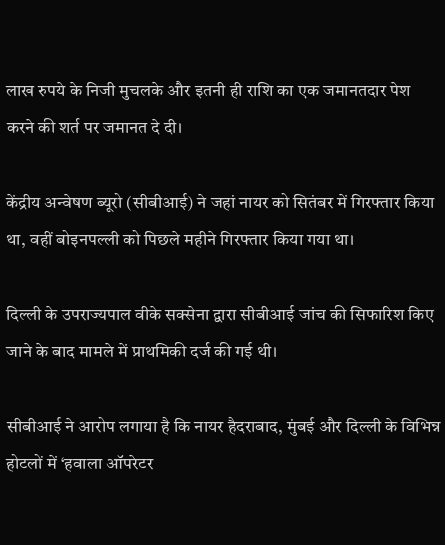लाख रुपये के निजी मुचलके और इतनी ही राशि का एक जमानतदार पेश करने की शर्त पर जमानत दे दी।

केंद्रीय अन्वेषण ब्यूरो (सीबीआई) ने जहां नायर को सितंबर में गिरफ्तार किया था, वहीं बोइनपल्ली को पिछले महीने गिरफ्तार किया गया था।

दिल्ली के उपराज्यपाल वीके सक्सेना द्वारा सीबीआई जांच की सिफारिश किए जाने के बाद मामले में प्राथमिकी दर्ज की गई थी।

सीबीआई ने आरोप लगाया है कि नायर हैदराबाद, मुंबई और दिल्ली के विभिन्न होटलों में ‘हवाला ऑपरेटर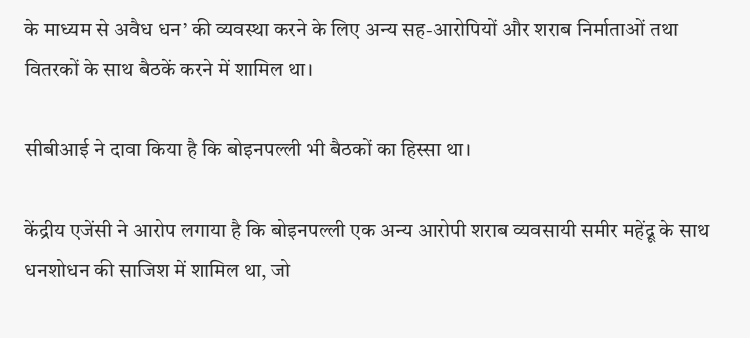के माध्यम से अवैध धन’ की व्यवस्था करने के लिए अन्य सह-आरोपियों और शराब निर्माताओं तथा वितरकों के साथ बैठकें करने में शामिल था।

सीबीआई ने दावा किया है कि बोइनपल्ली भी बैठकों का हिस्सा था।

केंद्रीय एजेंसी ने आरोप लगाया है कि बोइनपल्ली एक अन्य आरोपी शराब व्यवसायी समीर महेंद्रू के साथ धनशोधन की साजिश में शामिल था, जो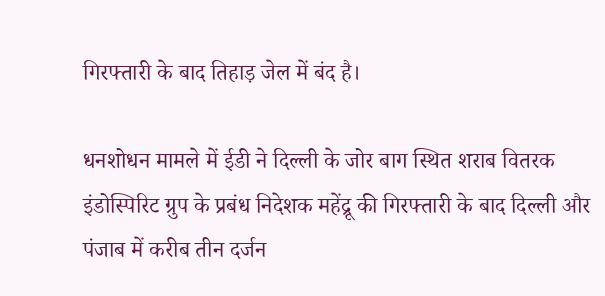गिरफ्तारी के बाद तिहाड़ जेल में बंद है।

धनशोधन मामले में ईडी ने दिल्ली के जोर बाग स्थित शराब वितरक इंडोस्पिरिट ग्रुप के प्रबंध निदेशक महेंद्रू की गिरफ्तारी के बाद दिल्ली और पंजाब में करीब तीन दर्जन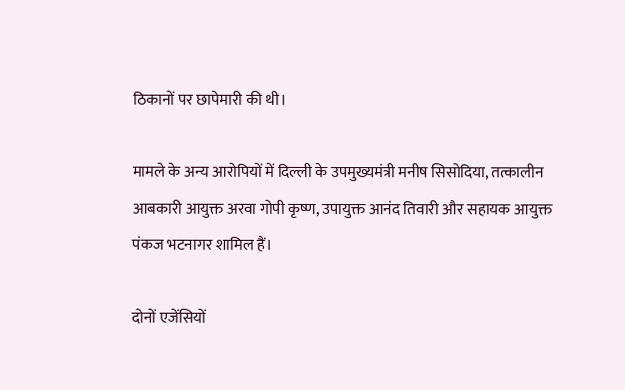ठिकानों पर छापेमारी की थी।

मामले के अन्य आरोपियों में दिल्ली के उपमुख्यमंत्री मनीष सिसोदिया, तत्कालीन आबकारी आयुक्त अरवा गोपी कृष्ण, उपायुक्त आनंद तिवारी और सहायक आयुक्त पंकज भटनागर शामिल हैं।

दोनों एजेंसियों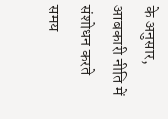के अनुसार, आबकारी नीति में संशोधन करते समय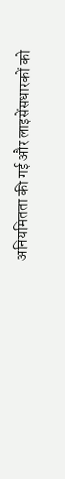अनियमितता की गई और लाइसेंसधारकों को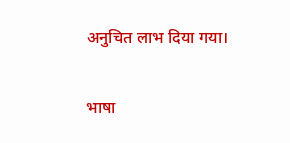अनुचित लाभ दिया गया।

भाषा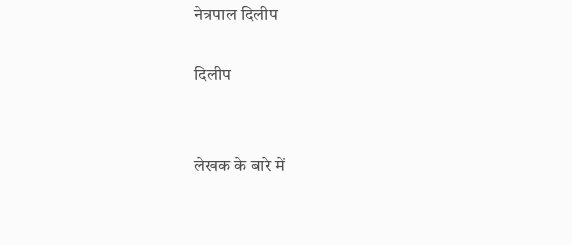नेत्रपाल दिलीप

दिलीप


लेखक के बारे में